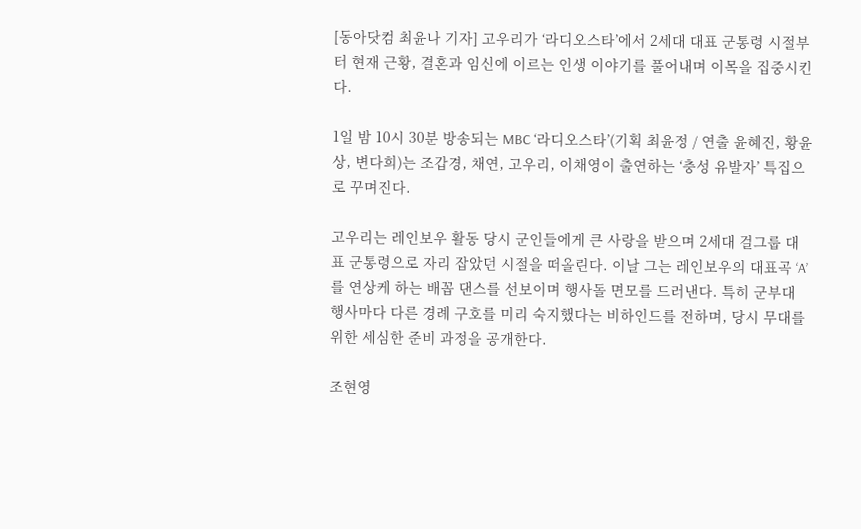[동아닷컴 최윤나 기자] 고우리가 ‘라디오스타’에서 2세대 대표 군통령 시절부터 현재 근황, 결혼과 임신에 이르는 인생 이야기를 풀어내며 이목을 집중시킨다.

1일 밤 10시 30분 방송되는 MBC ‘라디오스타’(기획 최윤정 / 연출 윤혜진, 황윤상, 변다희)는 조갑경, 채연, 고우리, 이채영이 출연하는 ‘충성 유발자’ 특집으로 꾸며진다.

고우리는 레인보우 활동 당시 군인들에게 큰 사랑을 받으며 2세대 걸그룹 대표 군통령으로 자리 잡았던 시절을 떠올린다. 이날 그는 레인보우의 대표곡 ‘A’를 연상케 하는 배꼽 댄스를 선보이며 행사돌 면모를 드러낸다. 특히 군부대 행사마다 다른 경례 구호를 미리 숙지했다는 비하인드를 전하며, 당시 무대를 위한 세심한 준비 과정을 공개한다.

조현영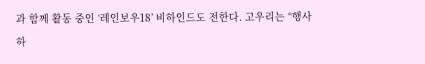과 함께 활동 중인 ‘레인보우18’ 비하인드도 전한다. 고우리는 “행사하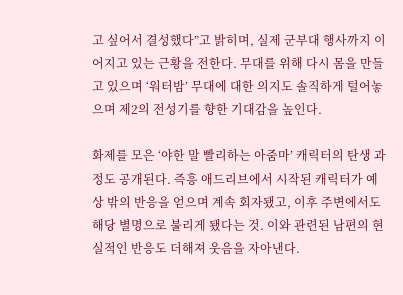고 싶어서 결성했다”고 밝히며, 실제 군부대 행사까지 이어지고 있는 근황을 전한다. 무대를 위해 다시 몸을 만들고 있으며 ‘워터밤’ 무대에 대한 의지도 솔직하게 털어놓으며 제2의 전성기를 향한 기대감을 높인다.

화제를 모은 ‘야한 말 빨리하는 아줌마’ 캐릭터의 탄생 과정도 공개된다. 즉흥 애드리브에서 시작된 캐릭터가 예상 밖의 반응을 얻으며 계속 회자됐고, 이후 주변에서도 해당 별명으로 불리게 됐다는 것. 이와 관련된 남편의 현실적인 반응도 더해져 웃음을 자아낸다.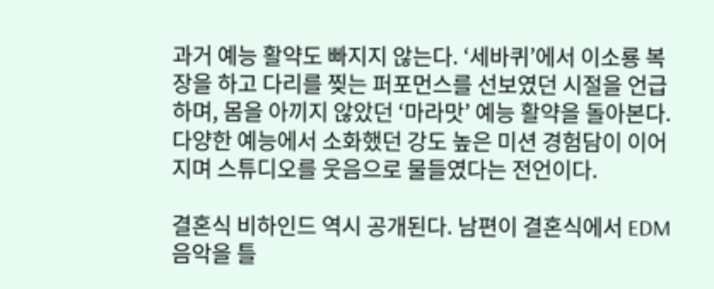과거 예능 활약도 빠지지 않는다. ‘세바퀴’에서 이소룡 복장을 하고 다리를 찢는 퍼포먼스를 선보였던 시절을 언급하며, 몸을 아끼지 않았던 ‘마라맛’ 예능 활약을 돌아본다. 다양한 예능에서 소화했던 강도 높은 미션 경험담이 이어지며 스튜디오를 웃음으로 물들였다는 전언이다.

결혼식 비하인드 역시 공개된다. 남편이 결혼식에서 EDM 음악을 틀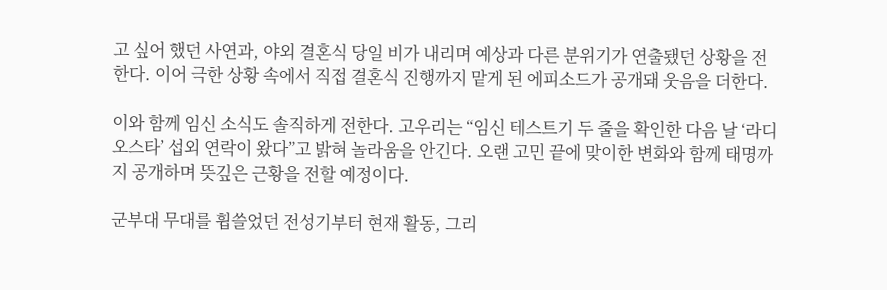고 싶어 했던 사연과, 야외 결혼식 당일 비가 내리며 예상과 다른 분위기가 연출됐던 상황을 전한다. 이어 극한 상황 속에서 직접 결혼식 진행까지 맡게 된 에피소드가 공개돼 웃음을 더한다.

이와 함께 임신 소식도 솔직하게 전한다. 고우리는 “임신 테스트기 두 줄을 확인한 다음 날 ‘라디오스타’ 섭외 연락이 왔다”고 밝혀 놀라움을 안긴다. 오랜 고민 끝에 맞이한 변화와 함께 태명까지 공개하며 뜻깊은 근황을 전할 예정이다.

군부대 무대를 휩쓸었던 전성기부터 현재 활동, 그리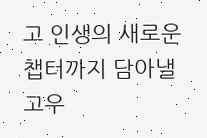고 인생의 새로운 챕터까지 담아낼 고우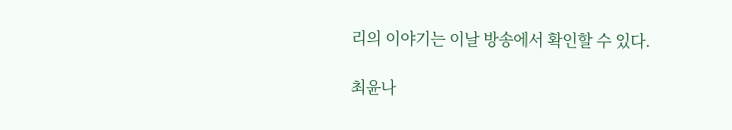리의 이야기는 이날 방송에서 확인할 수 있다.

최윤나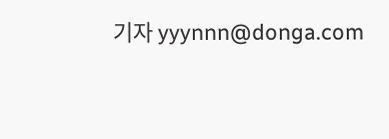기자 yyynnn@donga.com